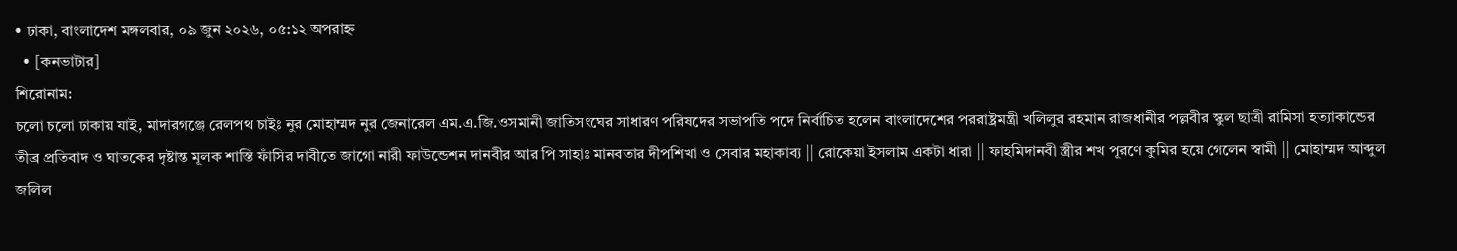• ঢাকা, বাংলাদেশ মঙ্গলবার, ০৯ জুন ২০২৬, ০৫:১২ অপরাহ্ন
  • [কনভাটার]
শিরোনাম:
চলো চলো ঢাকায় যাই, মাদারগঞ্জে রেলপথ চাইঃ নুর মোহাম্মদ নুর জেনারেল এম.এ.জি.ওসমানী জাতিসংঘের সাধারণ পরিষদের সভাপতি পদে নির্বাচিত হলেন বাংলাদেশের পররাষ্ট্রমন্ত্রী খলিলুর রহমান রাজধানীর পল্লবীর স্কুল ছাত্রী রামিসা হত্যাকান্ডের তীব্র প্রতিবাদ ও ঘাতকের দৃষ্টান্ত মূলক শাস্তি ফাঁসির দাবীতে জাগো নারী ফাউন্ডেশন দানবীর আর পি সাহাঃ মানবতার দীপশিখা ও সেবার মহাকাব্য || রোকেয়া ইসলাম একটা ধারা || ফাহমিদানবী স্ত্রীর শখ পূরণে কুমির হয়ে গেলেন স্বামী || মোহাম্মদ আব্দুল জলিল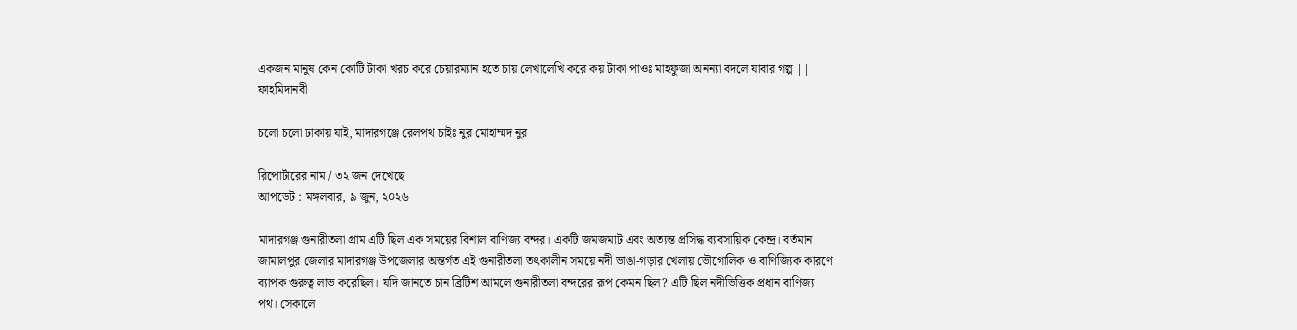একজন মানুষ কেন কোটি টাকা খরচ করে চেয়ারম্যান হতে চায় লেখালেখি করে কয় টাকা পাওঃ মাহফুজা অনন্যা বদলে যাবার গল্প || ফাহমিদানবী

চলো চলো ঢাকায় যাই, মাদারগঞ্জে রেলপথ চাইঃ নুর মোহাম্মদ নুর

রিপোর্টারের নাম / ৩২ জন দেখেছে
আপডেট : মঙ্গলবার, ৯ জুন, ২০২৬

মাদারগঞ্জ গুনারীতলা গ্রাম এটি ছিল এক সময়ের বিশাল বাণিজ্য বন্দর। একটি জমজমাট এবং অত্যন্ত প্রসিদ্ধ ব্যবসায়িক কেন্দ্র। বর্তমান জামালপুর জেলার মাদারগঞ্জ উপজেলার অন্তর্গত এই গুনারীতলা তৎকালীন সময়ে নদী ভাঙা-গড়ার খেলায় ভৌগোলিক ও বাণিজ্যিক কারণে ব্যাপক গুরুত্ব লাভ করেছিল। যদি জানতে চান ব্রিটিশ আমলে গুনারীতলা বন্দরের রূপ কেমন ছিল? এটি ছিল নদীভিত্তিক প্রধান বাণিজ্য পথ। সেকালে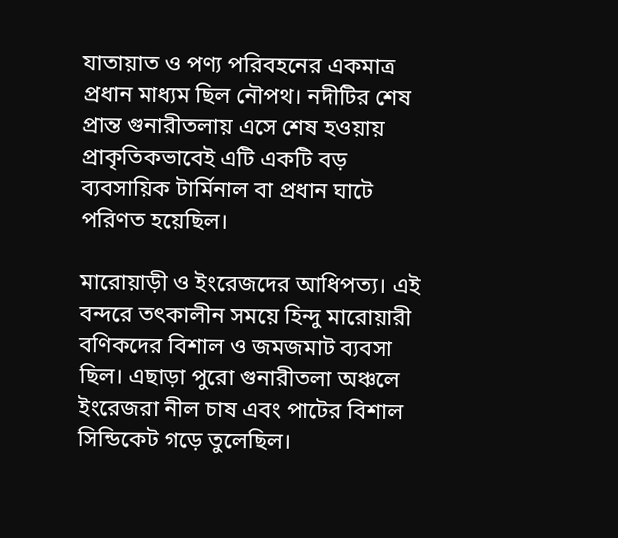যাতায়াত ও পণ্য পরিবহনের একমাত্র প্রধান মাধ্যম ছিল নৌপথ। নদীটির শেষ প্রান্ত গুনারীতলায় এসে শেষ হওয়ায় প্রাকৃতিকভাবেই এটি একটি বড় ব্যবসায়িক টার্মিনাল বা প্রধান ঘাটে পরিণত হয়েছিল।

মারোয়াড়ী ও ইংরেজদের আধিপত্য। এই বন্দরে তৎকালীন সময়ে হিন্দু মারোয়ারী বণিকদের বিশাল ও জমজমাট ব্যবসা ছিল। এছাড়া পুরো গুনারীতলা অঞ্চলে ইংরেজরা নীল চাষ এবং পাটের বিশাল সিন্ডিকেট গড়ে তুলেছিল।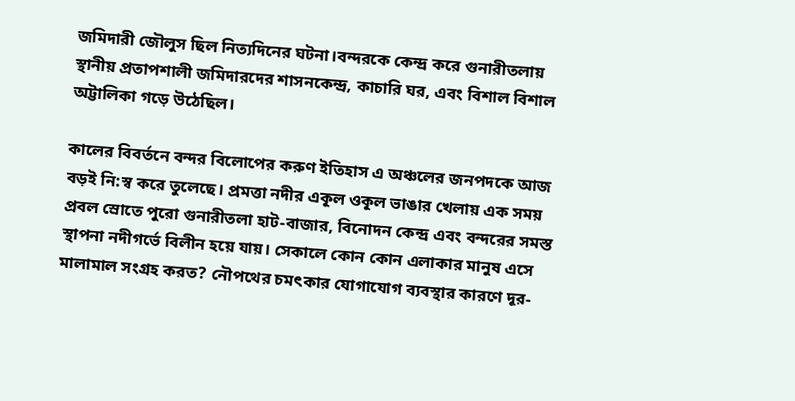জমিদারী জৌলুস ছিল নিত্যদিনের ঘটনা।বন্দরকে কেন্দ্র করে গুনারীতলায় স্থানীয় প্রতাপশালী জমিদারদের শাসনকেন্দ্র, কাচারি ঘর, এবং বিশাল বিশাল অট্টালিকা গড়ে উঠেছিল।

কালের বিবর্তনে বন্দর বিলোপের করুণ ইতিহাস এ অঞ্চলের জনপদকে আজ বড়ই নি:স্ব করে তুলেছে। প্রমত্তা নদীর একূল ওকূল ভাঙার খেলায় এক সময় প্রবল স্রোতে পুরো গুনারীতলা হাট-বাজার, বিনোদন কেন্দ্র এবং বন্দরের সমস্ত স্থাপনা নদীগর্ভে বিলীন হয়ে যায়। সেকালে কোন কোন এলাকার মানুষ এসে মালামাল সংগ্রহ করত? নৌপথের চমৎকার যোগাযোগ ব্যবস্থার কারণে দূর-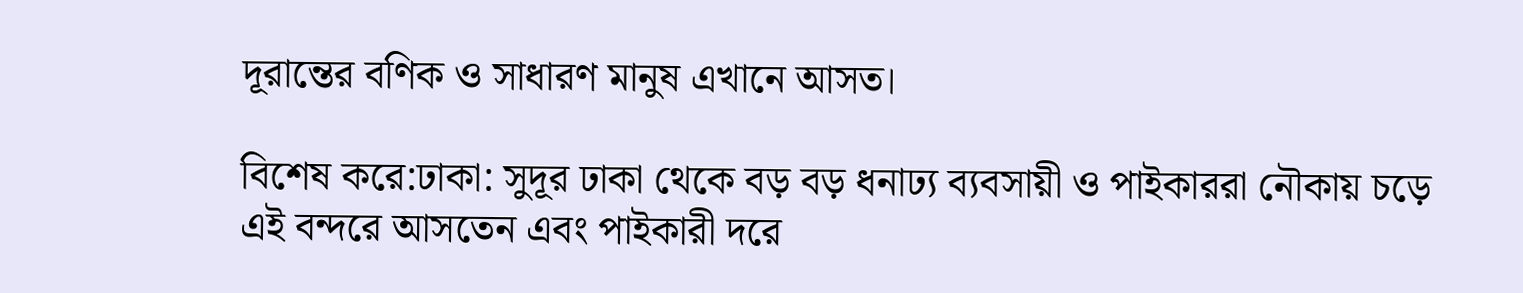দূরান্তের বণিক ও সাধারণ মানুষ এখানে আসত।

বিশেষ করে:ঢাকা: সুদূর ঢাকা থেকে বড় বড় ধনাঢ্য ব্যবসায়ী ও পাইকাররা নৌকায় চড়ে এই বন্দরে আসতেন এবং পাইকারী দরে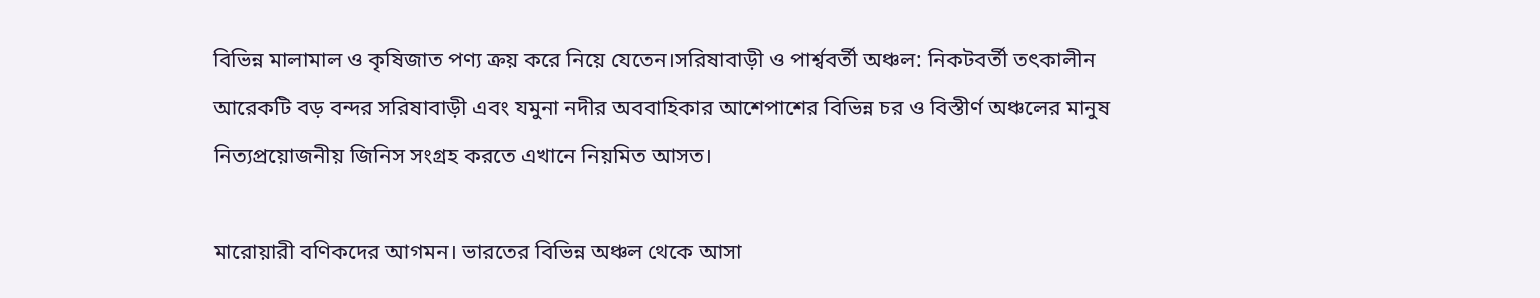বিভিন্ন মালামাল ও কৃষিজাত পণ্য ক্রয় করে নিয়ে যেতেন।সরিষাবাড়ী ও পার্শ্ববর্তী অঞ্চল: নিকটবর্তী তৎকালীন আরেকটি বড় বন্দর সরিষাবাড়ী এবং যমুনা নদীর অববাহিকার আশেপাশের বিভিন্ন চর ও বিস্তীর্ণ অঞ্চলের মানুষ নিত্যপ্রয়োজনীয় জিনিস সংগ্রহ করতে এখানে নিয়মিত আসত।

মারোয়ারী বণিকদের আগমন। ভারতের বিভিন্ন অঞ্চল থেকে আসা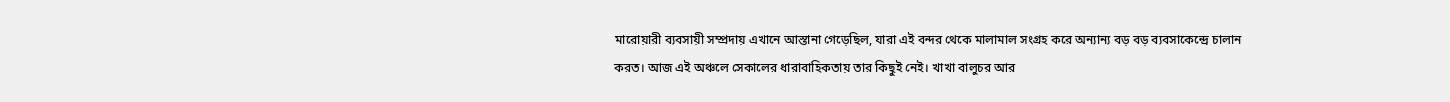মারোয়ারী ব্যবসায়ী সম্প্রদায় এখানে আস্তানা গেড়েছিল, যারা এই বন্দর থেকে মালামাল সংগ্রহ করে অন্যান্য বড় বড় ব্যবসাকেন্দ্রে চালান করত। আজ এই অঞ্চলে সেকালের ধারাবাহিকতায় তার কিছুই নেই। খাখা বালুচর আর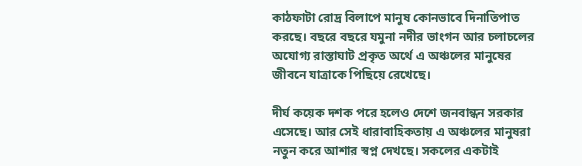কাঠফাটা রোদ্র বিলাপে মানুষ কোনভাবে দিনাতিপাত করছে। বছরে বছরে যমুনা নদীর ভাংগন আর চলাচলের অযোগ্য রাস্তাঘাট প্রকৃত অর্থে এ অঞ্চলের মানুষের জীবনে যাত্রাকে পিছিয়ে রেখেছে।

দীর্ঘ কয়েক দশক পরে হলেও দেশে জনবান্ধন সরকার এসেছে। আর সেই ধারাবাহিকতায় এ অঞ্চলের মানুষরা নতুন করে আশার স্বপ্ন দেখছে। সকলের একটাই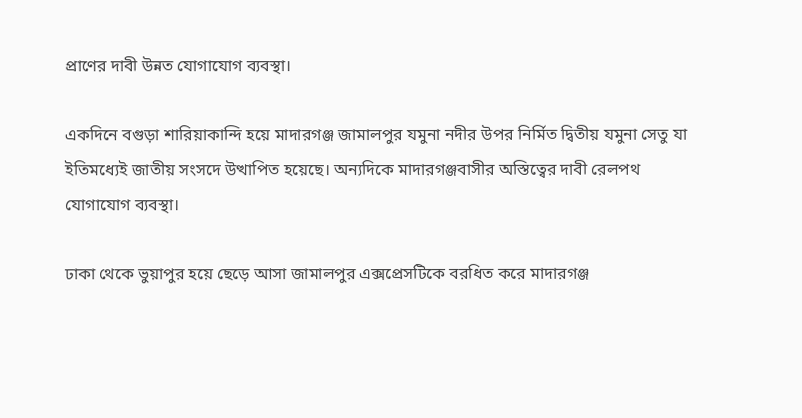প্রাণের দাবী উন্নত যোগাযোগ ব্যবস্থা।

একদিনে বগুড়া শারিয়াকান্দি হয়ে মাদারগঞ্জ জামালপুর যমুনা নদীর উপর নির্মিত দ্বিতীয় যমুনা সেতু যা ইতিমধ্যেই জাতীয় সংসদে উত্থাপিত হয়েছে। অন্যদিকে মাদারগঞ্জবাসীর অস্তিত্বের দাবী রেলপথ যোগাযোগ ব্যবস্থা।

ঢাকা থেকে ভুয়াপুর হয়ে ছেড়ে আসা জামালপুর এক্সপ্রেসটিকে বরধিত করে মাদারগঞ্জ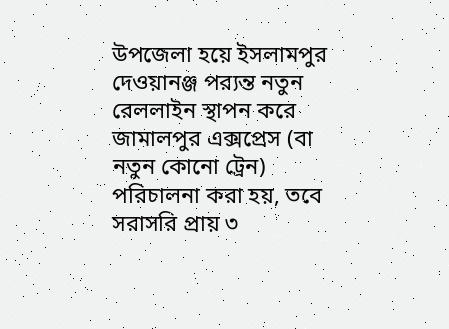উপজেলা হয়ে ইসলামপুর দেওয়ানঞ্জ পর‍্যন্ত নতুন রেললাইন স্থাপন করে জামালপুর এক্সপ্রেস (বা নতুন কোনো ট্রেন) পরিচালনা করা হয়, তবে সরাসরি প্রায় ৩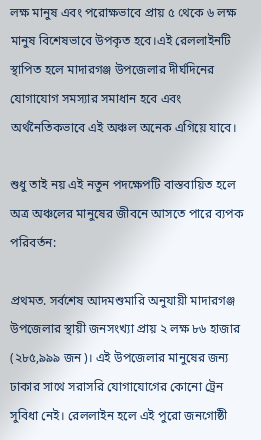লক্ষ মানুষ এবং পরোক্ষভাবে প্রায় ৫ থেকে ৬ লক্ষ মানুষ বিশেষভাবে উপকৃত হবে।এই রেললাইনটি স্থাপিত হলে মাদারগঞ্জ উপজেলার দীর্ঘদিনের যোগাযোগ সমস্যার সমাধান হবে এবং অর্থনৈতিকভাবে এই অঞ্চল অনেক এগিয়ে যাবে।

শুধু তাই নয় এই নতুন পদক্ষেপটি বাস্তবায়িত হলে অত্র অঞ্চলের মানুষের জীবনে আসতে পারে ব্যপক পরিবর্তন:

প্রথমত. সর্বশেষ আদমশুমারি অনুযায়ী মাদারগঞ্জ উপজেলার স্থায়ী জনসংখ্যা প্রায় ২ লক্ষ ৮৬ হাজার (২৮৫,৯৯৯ জন)। এই উপজেলার মানুষের জন্য ঢাকার সাথে সরাসরি যোগাযোগের কোনো ট্রেন সুবিধা নেই। রেললাইন হলে এই পুরো জনগোষ্ঠী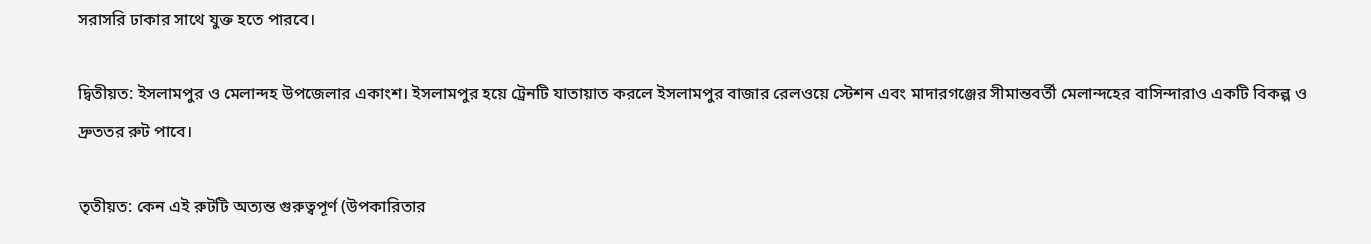সরাসরি ঢাকার সাথে যুক্ত হতে পারবে।

দ্বিতীয়ত: ইসলামপুর ও মেলান্দহ উপজেলার একাংশ। ইসলামপুর হয়ে ট্রেনটি যাতায়াত করলে ইসলামপুর বাজার রেলওয়ে স্টেশন এবং মাদারগঞ্জের সীমান্তবর্তী মেলান্দহের বাসিন্দারাও একটি বিকল্প ও দ্রুততর রুট পাবে।

তৃতীয়ত: কেন এই রুটটি অত্যন্ত গুরুত্বপূর্ণ (উপকারিতার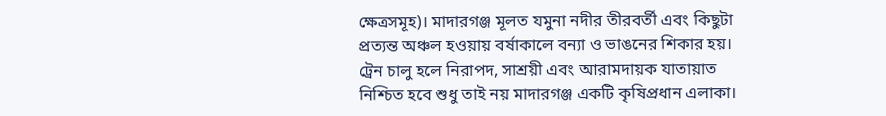ক্ষেত্রসমূহ)। মাদারগঞ্জ মূলত যমুনা নদীর তীরবর্তী এবং কিছুটা প্রত্যন্ত অঞ্চল হওয়ায় বর্ষাকালে বন্যা ও ভাঙনের শিকার হয়। ট্রেন চালু হলে নিরাপদ, সাশ্রয়ী এবং আরামদায়ক যাতায়াত নিশ্চিত হবে শুধু তাই নয় মাদারগঞ্জ একটি কৃষিপ্রধান এলাকা।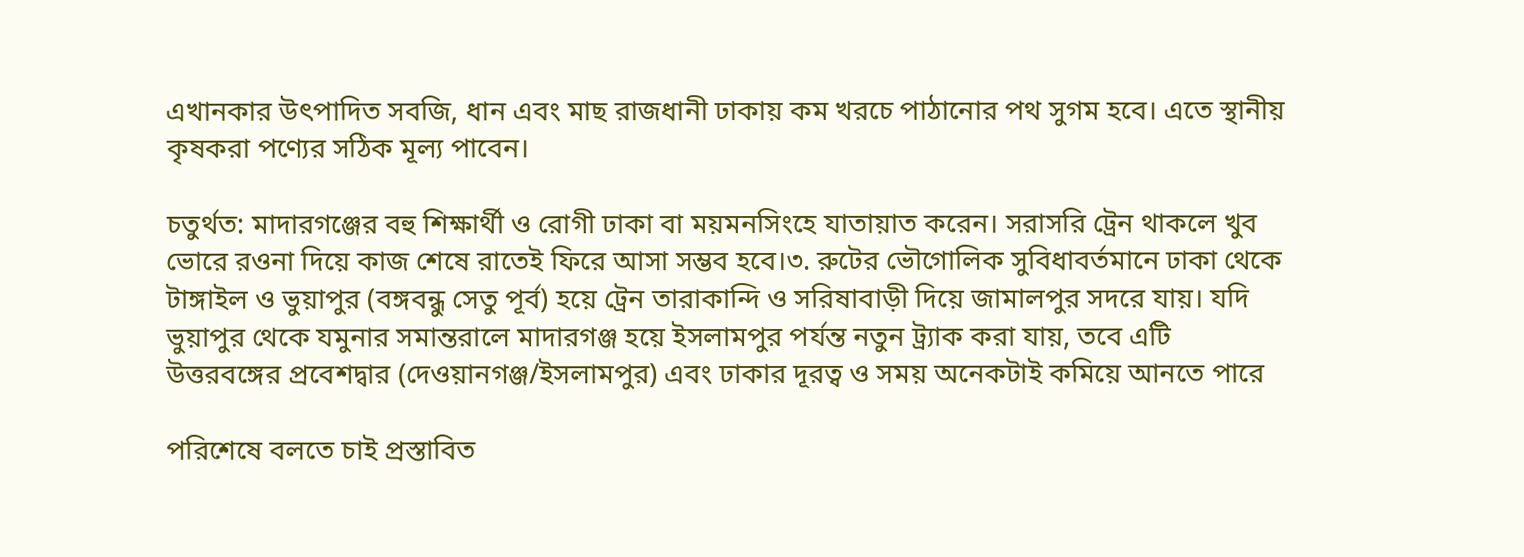এখানকার উৎপাদিত সবজি, ধান এবং মাছ রাজধানী ঢাকায় কম খরচে পাঠানোর পথ সুগম হবে। এতে স্থানীয় কৃষকরা পণ্যের সঠিক মূল্য পাবেন।

চতুর্থত: মাদারগঞ্জের বহু শিক্ষার্থী ও রোগী ঢাকা বা ময়মনসিংহে যাতায়াত করেন। সরাসরি ট্রেন থাকলে খুব ভোরে রওনা দিয়ে কাজ শেষে রাতেই ফিরে আসা সম্ভব হবে।৩. রুটের ভৌগোলিক সুবিধাবর্তমানে ঢাকা থেকে টাঙ্গাইল ও ভুয়াপুর (বঙ্গবন্ধু সেতু পূর্ব) হয়ে ট্রেন তারাকান্দি ও সরিষাবাড়ী দিয়ে জামালপুর সদরে যায়। যদি ভুয়াপুর থেকে যমুনার সমান্তরালে মাদারগঞ্জ হয়ে ইসলামপুর পর্যন্ত নতুন ট্র্যাক করা যায়, তবে এটি উত্তরবঙ্গের প্রবেশদ্বার (দেওয়ানগঞ্জ/ইসলামপুর) এবং ঢাকার দূরত্ব ও সময় অনেকটাই কমিয়ে আনতে পারে

পরিশেষে বলতে চাই প্রস্তাবিত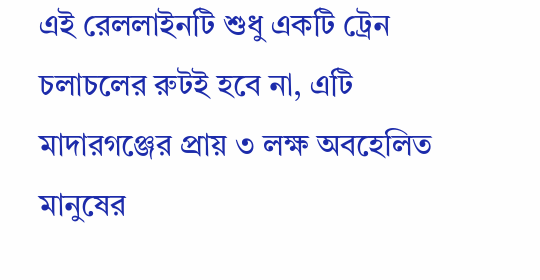এই রেললাইনটি শুধু একটি ট্রেন চলাচলের রুটই হবে না, এটি মাদারগঞ্জের প্রায় ৩ লক্ষ অবহেলিত মানুষের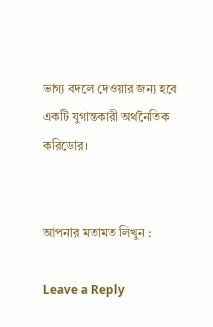ভাগ্য বদলে দেওয়ার জন্য হবে একটি যুগান্তকারী অর্থনৈতিক করিডোর।


আপনার মতামত লিখুন :

Leave a Reply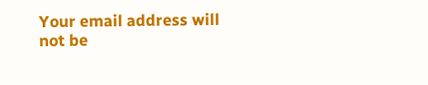Your email address will not be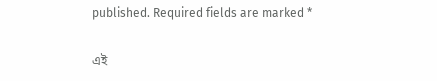published. Required fields are marked *

এই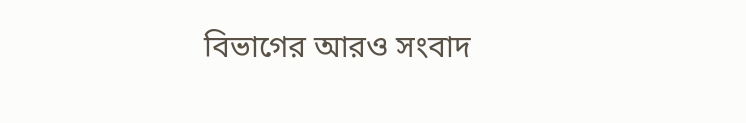বিভাগের আরও সংবাদ